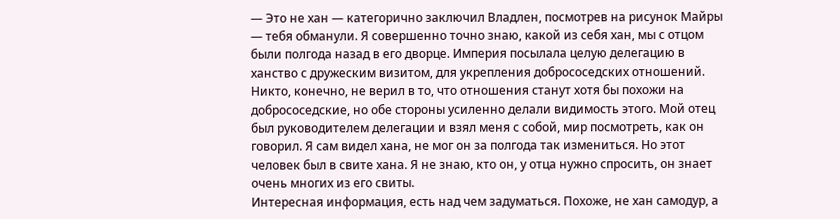— Это не хан — категорично заключил Владлен, посмотрев на рисунок Майры — тебя обманули. Я совершенно точно знаю, какой из себя хан, мы с отцом были полгода назад в его дворце. Империя посылала целую делегацию в ханство с дружеским визитом, для укрепления добрососедских отношений. Никто, конечно, не верил в то, что отношения станут хотя бы похожи на добрососедские, но обе стороны усиленно делали видимость этого. Мой отец был руководителем делегации и взял меня с собой, мир посмотреть, как он говорил. Я сам видел хана, не мог он за полгода так измениться. Но этот человек был в свите хана. Я не знаю, кто он, у отца нужно спросить, он знает очень многих из его свиты.
Интересная информация, есть над чем задуматься. Похоже, не хан самодур, а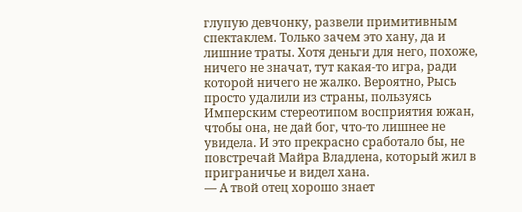глупую девчонку, развели примитивным спектаклем. Только зачем это хану, да и лишние траты. Хотя деньги для него, похоже, ничего не значат, тут какая-то игра, ради которой ничего не жалко. Вероятно, Рысь просто удалили из страны, пользуясь Имперским стереотипом восприятия южан, чтобы она, не дай бог, что-то лишнее не увидела. И это прекрасно сработало бы, не повстречай Майра Владлена, который жил в приграничье и видел хана.
— А твой отец хорошо знает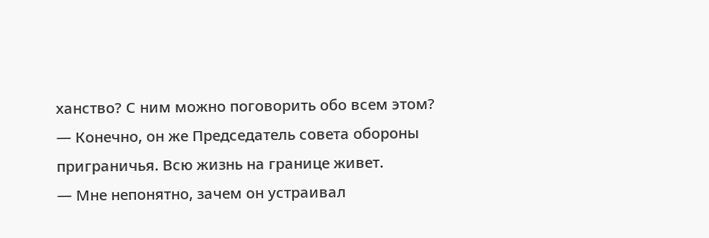ханство? С ним можно поговорить обо всем этом?
— Конечно, он же Председатель совета обороны приграничья. Всю жизнь на границе живет.
— Мне непонятно, зачем он устраивал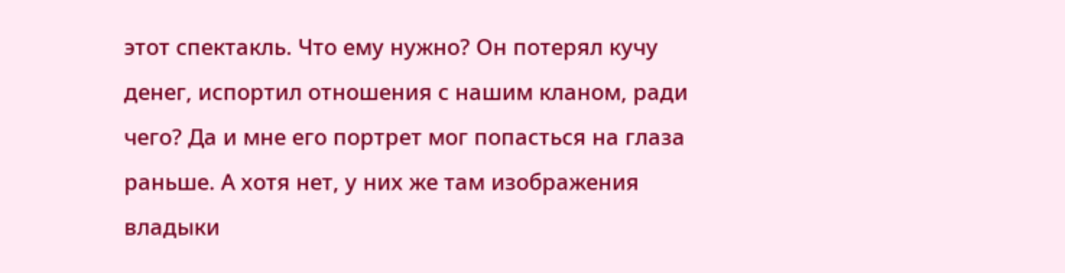этот спектакль. Что ему нужно? Он потерял кучу денег, испортил отношения с нашим кланом, ради чего? Да и мне его портрет мог попасться на глаза раньше. А хотя нет, у них же там изображения владыки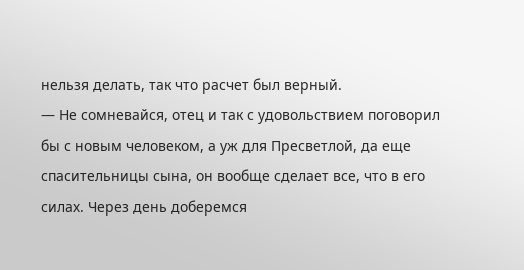нельзя делать, так что расчет был верный.
— Не сомневайся, отец и так с удовольствием поговорил бы с новым человеком, а уж для Пресветлой, да еще спасительницы сына, он вообще сделает все, что в его силах. Через день доберемся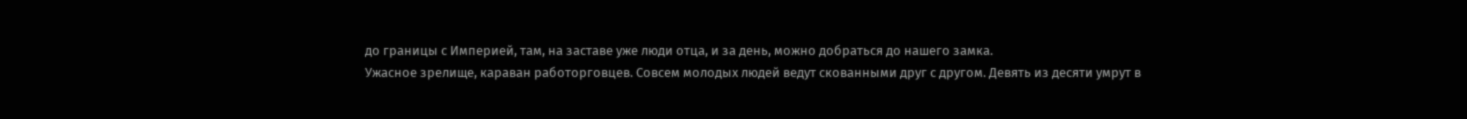до границы с Империей, там, на заставе уже люди отца, и за день, можно добраться до нашего замка.
Ужасное зрелище, караван работорговцев. Совсем молодых людей ведут скованными друг с другом. Девять из десяти умрут в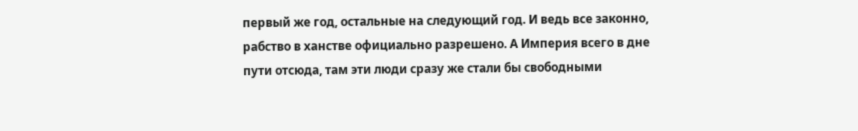первый же год, остальные на следующий год. И ведь все законно, рабство в ханстве официально разрешено. А Империя всего в дне пути отсюда, там эти люди сразу же стали бы свободными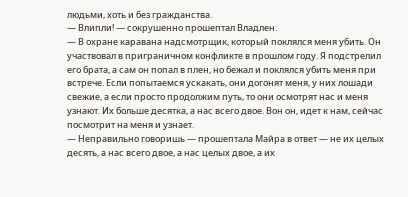людьми, хоть и без гражданства.
— Влипли! — сокрушенно прошептал Владлен.
— В охране каравана надсмотрщик, который поклялся меня убить. Он участвовал в приграничном конфликте в прошлом году. Я подстрелил его брата, а сам он попал в плен, но бежал и поклялся убить меня при встрече. Если попытаемся ускакать, они догонят меня, у них лошади свежие, а если просто продолжим путь, то они осмотрят нас и меня узнают. Их больше десятка, а нас всего двое. Вон он, идет к нам, сейчас посмотрит на меня и узнает.
— Неправильно говоришь — прошептала Майра в ответ — не их целых десять, а нас всего двое, а нас целых двое, а их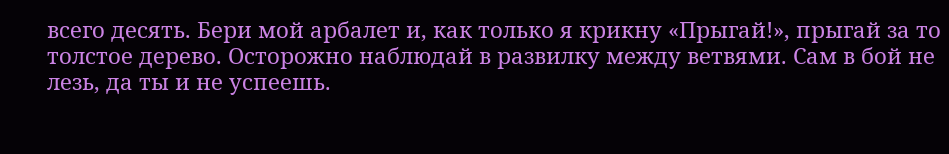всего десять. Бери мой арбалет и, как только я крикну «Прыгай!», прыгай за то толстое дерево. Осторожно наблюдай в развилку между ветвями. Сам в бой не лезь, да ты и не успеешь.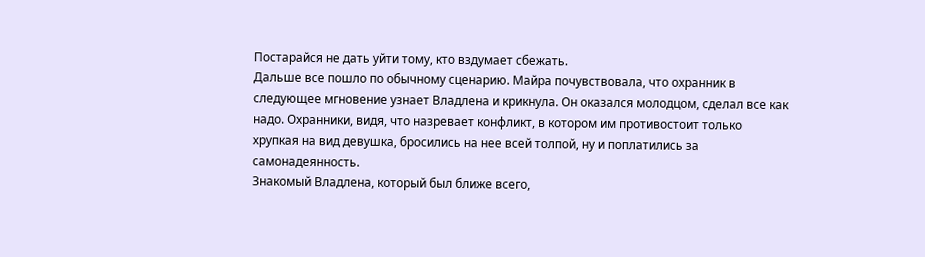Постарайся не дать уйти тому, кто вздумает сбежать.
Дальше все пошло по обычному сценарию. Майра почувствовала, что охранник в следующее мгновение узнает Владлена и крикнула. Он оказался молодцом, сделал все как надо. Охранники, видя, что назревает конфликт, в котором им противостоит только хрупкая на вид девушка, бросились на нее всей толпой, ну и поплатились за самонадеянность.
Знакомый Владлена, который был ближе всего,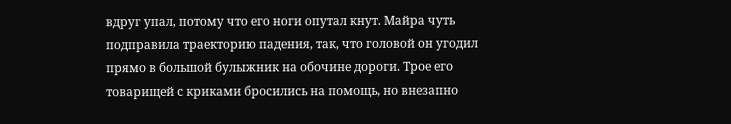вдруг упал, потому что его ноги опутал кнут. Майра чуть подправила траекторию падения, так, что головой он угодил прямо в большой булыжник на обочине дороги. Трое его товарищей с криками бросились на помощь, но внезапно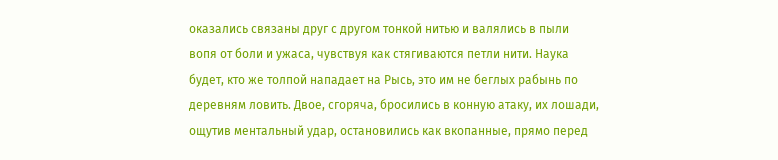оказались связаны друг с другом тонкой нитью и валялись в пыли вопя от боли и ужаса, чувствуя как стягиваются петли нити. Наука будет, кто же толпой нападает на Рысь, это им не беглых рабынь по деревням ловить. Двое, сгоряча, бросились в конную атаку, их лошади, ощутив ментальный удар, остановились как вкопанные, прямо перед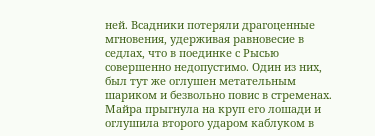ней. Всадники потеряли драгоценные мгновения, удерживая равновесие в седлах, что в поединке с Рысью совершенно недопустимо. Один из них, был тут же оглушен метательным шариком и безвольно повис в стременах. Майра прыгнула на круп его лошади и оглушила второго ударом каблуком в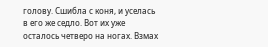голову. Сшибла с коня, и уселась в его же седло. Вот их уже осталось четверо на ногах. Взмах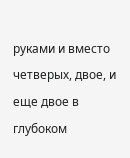руками и вместо четверых, двое, и еще двое в глубоком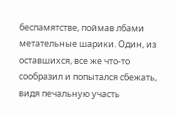беспамятстве, поймав лбами метательные шарики. Один, из оставшихся, все же что-то сообразил и попытался сбежать, видя печальную участь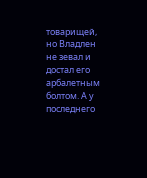товарищей, но Владлен не зевал и достал его арбалетным болтом. А у последнего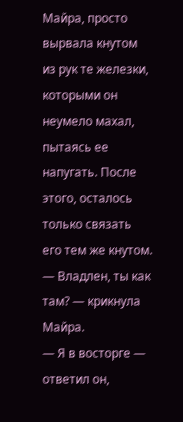Майра, просто вырвала кнутом из рук те железки, которыми он неумело махал, пытаясь ее напугать. После этого, осталось только связать его тем же кнутом.
— Владлен, ты как там? — крикнула Майра.
— Я в восторге — ответил он,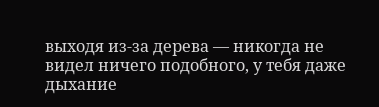выходя из-за дерева — никогда не видел ничего подобного, у тебя даже дыхание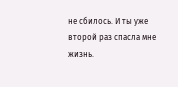не сбилось. И ты уже второй раз спасла мне жизнь.